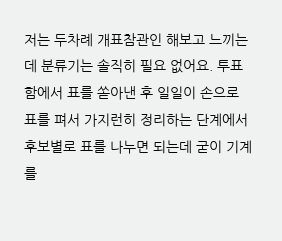저는 두차례 개표참관인 해보고 느끼는데 분류기는 솔직히 필요 없어요. 투표함에서 표를 쏟아낸 후 일일이 손으로 표를 펴서 가지런히 정리하는 단계에서 후보별로 표를 나누면 되는데 굳이 기계를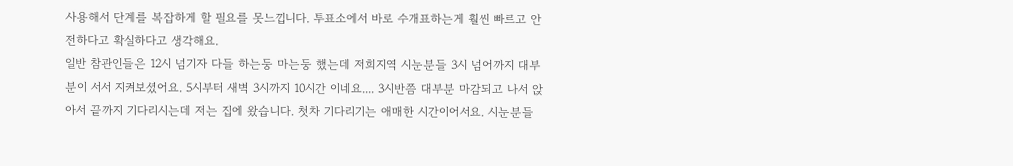사용해서 단계를 복잡하게 할 필요를 못느낍니다. 투표소에서 바로 수개표하는게 훨씬 빠르고 안전하다고 확실하다고 생각해요.
일반 참관인들은 12시 넘기자 다들 하는둥 마는둥 했는데 저희지역 시눈분들 3시 넘어까지 대부분이 서서 지켜보셨어요. 5시부터 새벽 3시까지 10시간 이네요.... 3시반쯤 대부분 마감되고 나서 앉아서 끝까지 기다리시는데 저는 집에 왔습니다. 첫차 기다리기는 애매한 시간이어서요. 시눈분들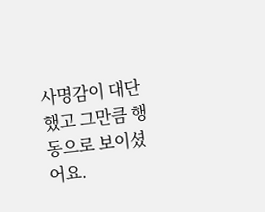사명감이 대단했고 그만큼 행동으로 보이셨어요.